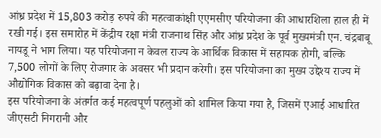आंध्र प्रदेश में 15,803 करोड़ रुपये की महत्वाकांक्षी एएमसीए परियोजना की आधारशिला हाल ही में रखी गई। इस समारोह में केंद्रीय रक्षा मंत्री राजनाथ सिंह और आंध्र प्रदेश के पूर्व मुख्यमंत्री एन. चंद्रबाबू नायडू ने भाग लिया। यह परियोजना न केवल राज्य के आर्थिक विकास में सहायक होगी, बल्कि 7,500 लोगों के लिए रोजगार के अवसर भी प्रदान करेगी। इस परियोजना का मुख्य उद्देश्य राज्य में औद्योगिक विकास को बढ़ावा देना है।
इस परियोजना के अंतर्गत कई महत्वपूर्ण पहलुओं को शामिल किया गया है, जिसमें एआई आधारित जीएसटी निगरानी और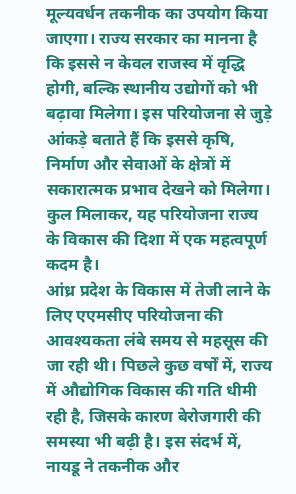मूल्यवर्धन तकनीक का उपयोग किया जाएगा। राज्य सरकार का मानना है कि इससे न केवल राजस्व में वृद्धि होगी, बल्कि स्थानीय उद्योगों को भी बढ़ावा मिलेगा। इस परियोजना से जुड़े आंकड़े बताते हैं कि इससे कृषि, निर्माण और सेवाओं के क्षेत्रों में सकारात्मक प्रभाव देखने को मिलेगा। कुल मिलाकर, यह परियोजना राज्य के विकास की दिशा में एक महत्वपूर्ण कदम है।
आंध्र प्रदेश के विकास में तेजी लाने के लिए एएमसीए परियोजना की आवश्यकता लंबे समय से महसूस की जा रही थी। पिछले कुछ वर्षों में, राज्य में औद्योगिक विकास की गति धीमी रही है, जिसके कारण बेरोजगारी की समस्या भी बढ़ी है। इस संदर्भ में, नायडू ने तकनीक और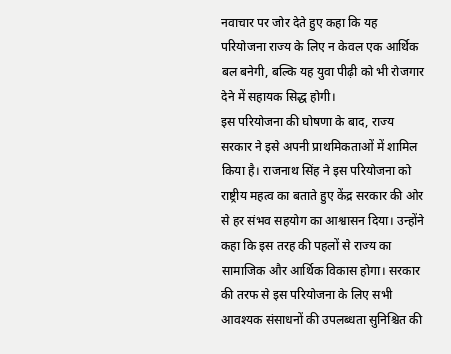नवाचार पर जोर देते हुए कहा कि यह परियोजना राज्य के लिए न केवल एक आर्थिक बल बनेगी, बल्कि यह युवा पीढ़ी को भी रोजगार देने में सहायक सिद्ध होगी।
इस परियोजना की घोषणा के बाद, राज्य सरकार ने इसे अपनी प्राथमिकताओं में शामिल किया है। राजनाथ सिंह ने इस परियोजना को राष्ट्रीय महत्व का बताते हुए केंद्र सरकार की ओर से हर संभव सहयोग का आश्वासन दिया। उन्होंने कहा कि इस तरह की पहलों से राज्य का सामाजिक और आर्थिक विकास होगा। सरकार की तरफ से इस परियोजना के लिए सभी आवश्यक संसाधनों की उपलब्धता सुनिश्चित की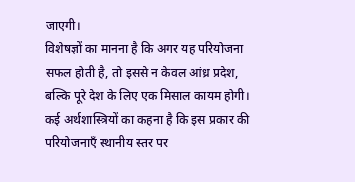जाएगी।
विशेषज्ञों का मानना है कि अगर यह परियोजना सफल होती है, तो इससे न केवल आंध्र प्रदेश, बल्कि पूरे देश के लिए एक मिसाल कायम होगी। कई अर्थशास्त्रियों का कहना है कि इस प्रकार की परियोजनाएँ स्थानीय स्तर पर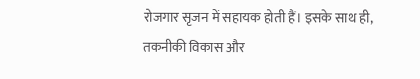रोजगार सृजन में सहायक होती हैं। इसके साथ ही, तकनीकी विकास और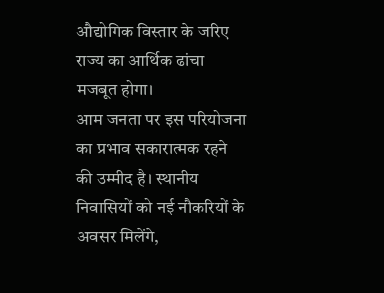औद्योगिक विस्तार के जरिए राज्य का आर्थिक ढांचा मजबूत होगा।
आम जनता पर इस परियोजना का प्रभाव सकारात्मक रहने की उम्मीद है। स्थानीय निवासियों को नई नौकरियों के अवसर मिलेंगे,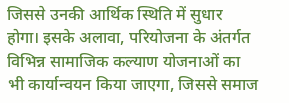जिससे उनकी आर्थिक स्थिति में सुधार होगा। इसके अलावा, परियोजना के अंतर्गत विभिन्न सामाजिक कल्याण योजनाओं का भी कार्यान्वयन किया जाएगा, जिससे समाज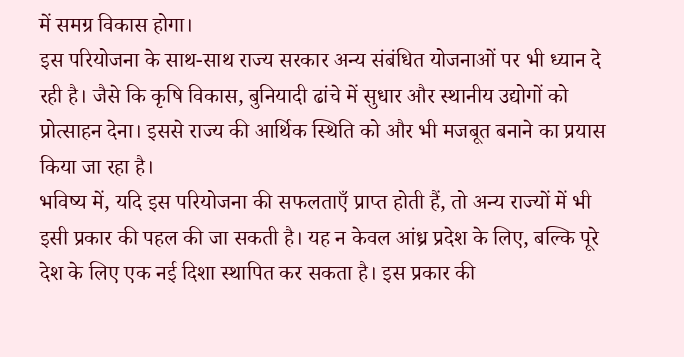में समग्र विकास होगा।
इस परियोजना के साथ-साथ राज्य सरकार अन्य संबंधित योजनाओं पर भी ध्यान दे रही है। जैसे कि कृषि विकास, बुनियादी ढांचे में सुधार और स्थानीय उद्योगों को प्रोत्साहन देना। इससे राज्य की आर्थिक स्थिति को और भी मजबूत बनाने का प्रयास किया जा रहा है।
भविष्य में, यदि इस परियोजना की सफलताएँ प्राप्त होती हैं, तो अन्य राज्यों में भी इसी प्रकार की पहल की जा सकती है। यह न केवल आंध्र प्रदेश के लिए, बल्कि पूरे देश के लिए एक नई दिशा स्थापित कर सकता है। इस प्रकार की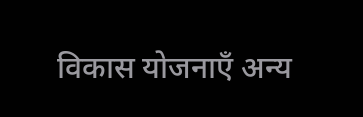विकास योजनाएँ अन्य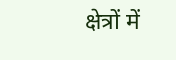क्षेत्रों में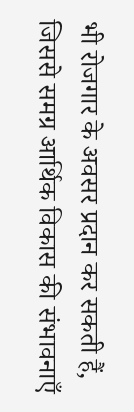भी रोजगार के अवसर प्रदान कर सकती हैं, जिससे समग्र आर्थिक विकास की संभावनाएँ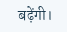बढ़ेंगी।